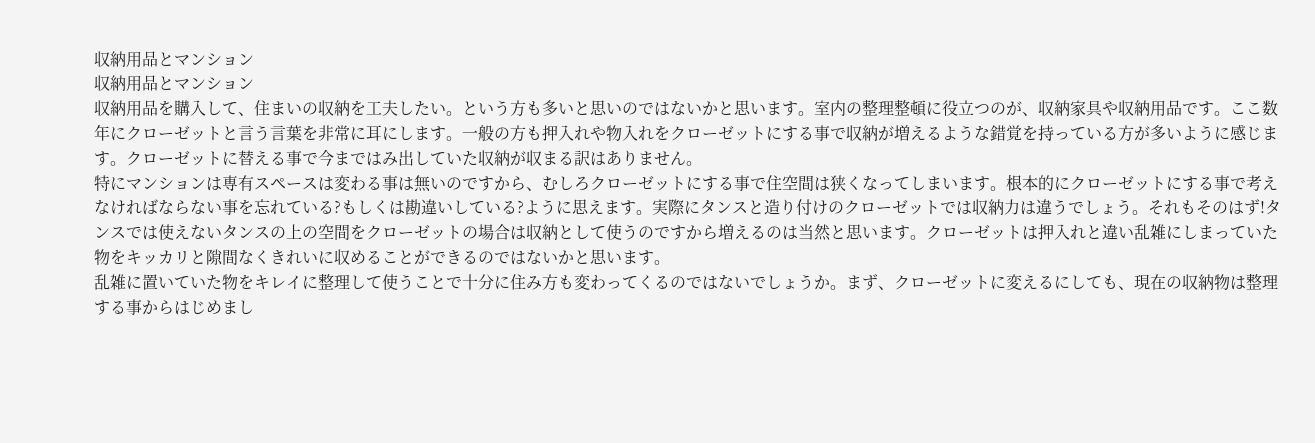収納用品とマンション
収納用品とマンション
収納用品を購入して、住まいの収納を工夫したい。という方も多いと思いのではないかと思います。室内の整理整頓に役立つのが、収納家具や収納用品です。ここ数年にクローゼットと言う言葉を非常に耳にします。一般の方も押入れや物入れをクローゼットにする事で収納が増えるような錯覚を持っている方が多いように感じます。クローゼットに替える事で今まではみ出していた収納が収まる訳はありません。
特にマンションは専有スペースは変わる事は無いのですから、むしろクローゼットにする事で住空間は狭くなってしまいます。根本的にクローゼットにする事で考えなければならない事を忘れている?もしくは勘違いしている?ように思えます。実際にタンスと造り付けのクローゼットでは収納力は違うでしょう。それもそのはず!タンスでは使えないタンスの上の空間をクローゼットの場合は収納として使うのですから増えるのは当然と思います。クローゼットは押入れと違い乱雑にしまっていた物をキッカリと隙間なくきれいに収めることができるのではないかと思います。
乱雑に置いていた物をキレイに整理して使うことで十分に住み方も変わってくるのではないでしょうか。まず、クローゼットに変えるにしても、現在の収納物は整理する事からはじめまし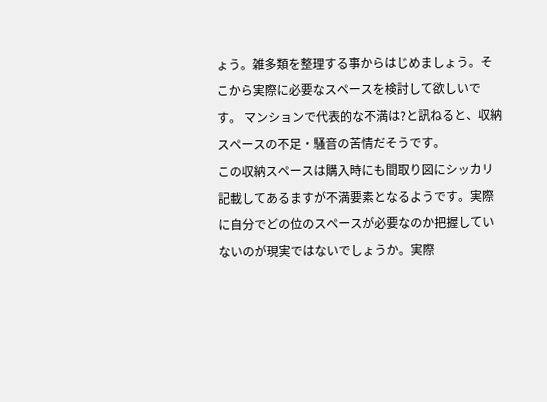ょう。雑多類を整理する事からはじめましょう。そこから実際に必要なスペースを検討して欲しいです。 マンションで代表的な不満は?と訊ねると、収納スペースの不足・騒音の苦情だそうです。
この収納スペースは購入時にも間取り図にシッカリ記載してあるますが不満要素となるようです。実際に自分でどの位のスペースが必要なのか把握していないのが現実ではないでしょうか。実際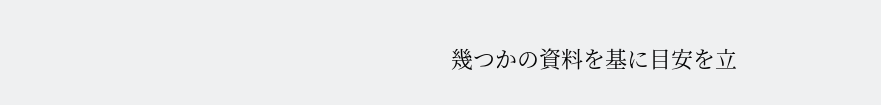幾つかの資料を基に目安を立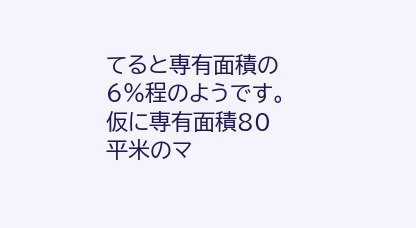てると専有面積の6%程のようです。仮に専有面積80平米のマ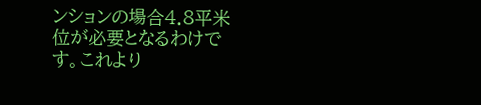ンションの場合4.8平米位が必要となるわけです。これより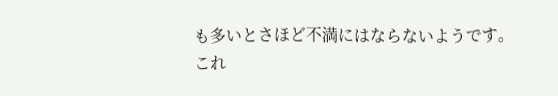も多いとさほど不満にはならないようです。これ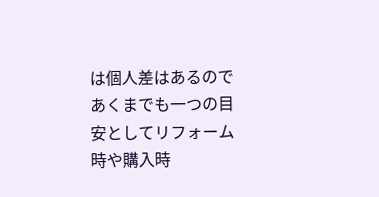は個人差はあるのであくまでも一つの目安としてリフォーム時や購入時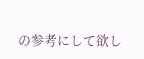の参考にして欲し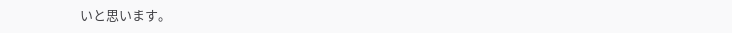いと思います。